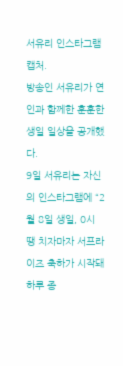서유리 인스타그램 캡처.
방송인 서유리가 연인과 함께한 훈훈한 생일 일상을 공개했다.
9일 서유리는 자신의 인스타그램에 “2월 8일 생일, 0시 땡 치자마자 서프라이즈 축하가 시작돼 하루 종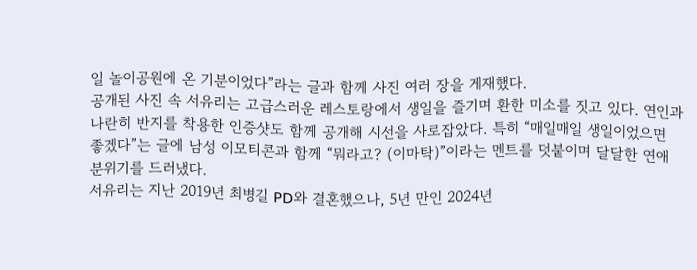일 놀이공원에 온 기분이었다”라는 글과 함께 사진 여러 장을 게재했다.
공개된 사진 속 서유리는 고급스러운 레스토랑에서 생일을 즐기며 환한 미소를 짓고 있다. 연인과 나란히 반지를 착용한 인증샷도 함께 공개해 시선을 사로잡았다. 특히 “매일매일 생일이었으면 좋겠다”는 글에 남성 이모티콘과 함께 “뭐라고? (이마탁)”이라는 멘트를 덧붙이며 달달한 연애 분위기를 드러냈다.
서유리는 지난 2019년 최병길 PD와 결혼했으나, 5년 만인 2024년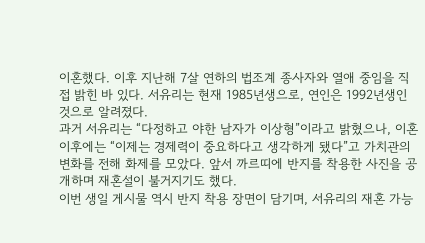이혼했다. 이후 지난해 7살 연하의 법조계 종사자와 열애 중임을 직접 밝힌 바 있다. 서유리는 현재 1985년생으로, 연인은 1992년생인 것으로 알려졌다.
과거 서유리는 “다정하고 야한 남자가 이상형”이라고 밝혔으나, 이혼 이후에는 “이제는 경제력이 중요하다고 생각하게 됐다”고 가치관의 변화를 전해 화제를 모았다. 앞서 까르띠에 반지를 착용한 사진을 공개하며 재혼설이 불거지기도 했다.
이번 생일 게시물 역시 반지 착용 장면이 담기며, 서유리의 재혼 가능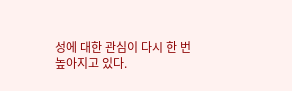성에 대한 관심이 다시 한 번 높아지고 있다.